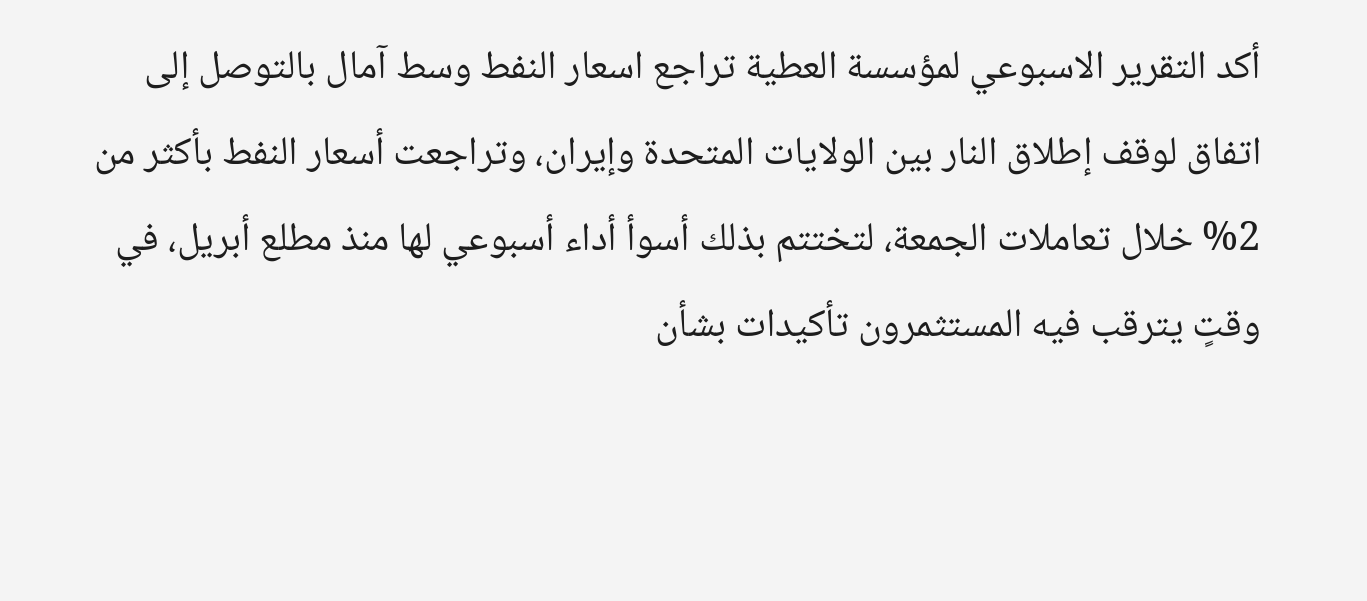أكد التقرير الاسبوعي لمؤسسة العطية تراجع اسعار النفط وسط آمال بالتوصل إلى اتفاق لوقف إطلاق النار بين الولايات المتحدة وإيران، وتراجعت أسعار النفط بأكثر من 2% خلال تعاملات الجمعة، لتختتم بذلك أسوأ أداء أسبوعي لها منذ مطلع أبريل، في وقتٍ يترقب فيه المستثمرون تأكيدات بشأن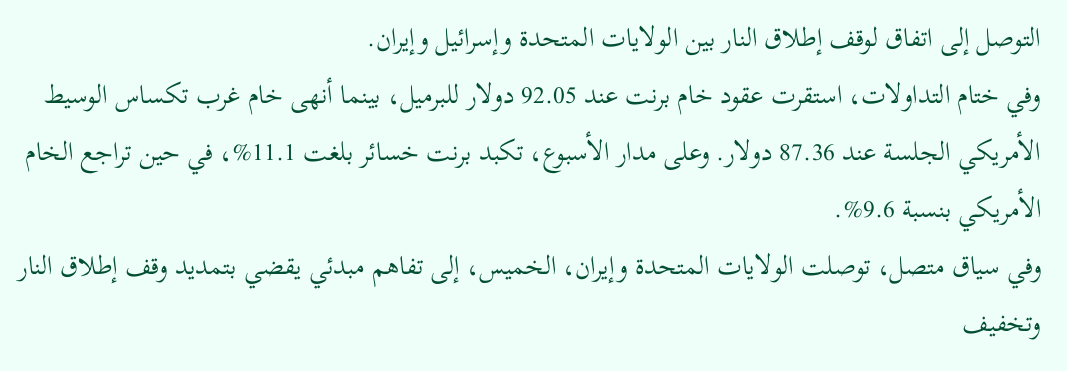التوصل إلى اتفاق لوقف إطلاق النار بين الولايات المتحدة وإسرائيل وإيران.
وفي ختام التداولات، استقرت عقود خام برنت عند 92.05 دولار للبرميل، بينما أنهى خام غرب تكساس الوسيط الأمريكي الجلسة عند 87.36 دولار. وعلى مدار الأسبوع، تكبد برنت خسائر بلغت 11.1%، في حين تراجع الخام الأمريكي بنسبة 9.6%.
وفي سياق متصل، توصلت الولايات المتحدة وإيران، الخميس، إلى تفاهم مبدئي يقضي بتمديد وقف إطلاق النار وتخفيف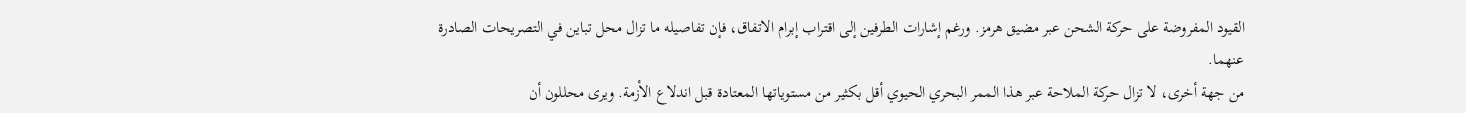القيود المفروضة على حركة الشحن عبر مضيق هرمز. ورغم إشارات الطرفين إلى اقتراب إبرام الاتفاق، فإن تفاصيله ما تزال محل تباين في التصريحات الصادرة عنهما.
من جهة أخرى، لا تزال حركة الملاحة عبر هذا الممر البحري الحيوي أقل بكثير من مستوياتها المعتادة قبل اندلاع الأزمة. ويرى محللون أن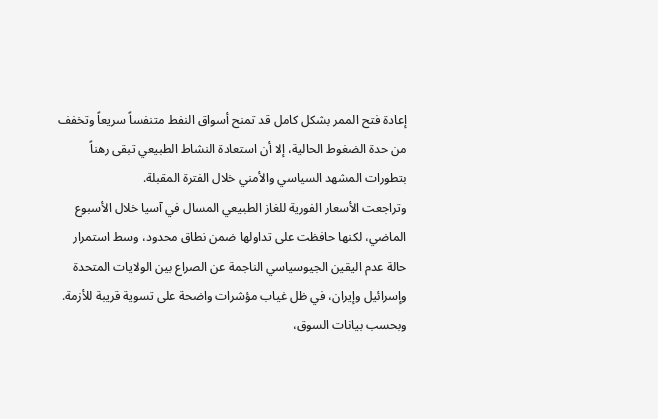إعادة فتح الممر بشكل كامل قد تمنح أسواق النفط متنفساً سريعاً وتخفف من حدة الضغوط الحالية، إلا أن استعادة النشاط الطبيعي تبقى رهناً بتطورات المشهد السياسي والأمني خلال الفترة المقبلة.
وتراجعت الأسعار الفورية للغاز الطبيعي المسال في آسيا خلال الأسبوع الماضي، لكنها حافظت على تداولها ضمن نطاق محدود، وسط استمرار حالة عدم اليقين الجيوسياسي الناجمة عن الصراع بين الولايات المتحدة وإسرائيل وإيران، في ظل غياب مؤشرات واضحة على تسوية قريبة للأزمة.
وبحسب بيانات السوق،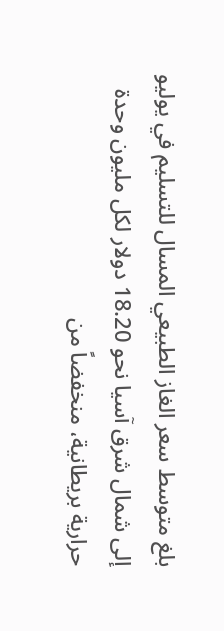بلغ متوسط سعر الغاز الطبيعي المسال للتسليم في يوليو إلى شمال شرق آسيا نحو 18.20 دولار لكل مليون وحدة حرارية بريطانية، منخفضاً من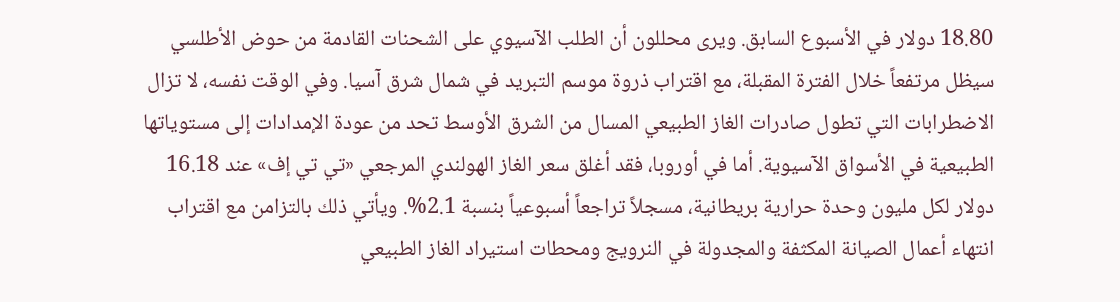18.80 دولار في الأسبوع السابق. ويرى محللون أن الطلب الآسيوي على الشحنات القادمة من حوض الأطلسي سيظل مرتفعاً خلال الفترة المقبلة، مع اقتراب ذروة موسم التبريد في شمال شرق آسيا. وفي الوقت نفسه، لا تزال الاضطرابات التي تطول صادرات الغاز الطبيعي المسال من الشرق الأوسط تحد من عودة الإمدادات إلى مستوياتها الطبيعية في الأسواق الآسيوية. أما في أوروبا، فقد أغلق سعر الغاز الهولندي المرجعي «تي تي إف» عند 16.18 دولار لكل مليون وحدة حرارية بريطانية، مسجلاً تراجعاً أسبوعياً بنسبة 2.1%. ويأتي ذلك بالتزامن مع اقتراب انتهاء أعمال الصيانة المكثفة والمجدولة في النرويج ومحطات استيراد الغاز الطبيعي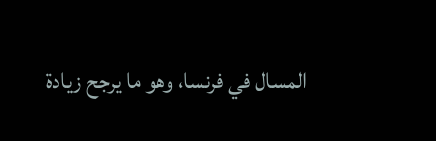المسال في فرنسا، وهو ما يرجح زيادة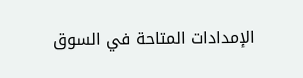الإمدادات المتاحة في السوق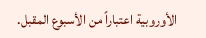الأوروبية اعتباراً من الأسبوع المقبل.